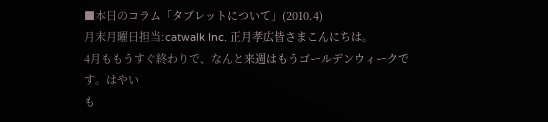■本日のコラム「タブレットについて」(2010.4)
月末月曜日担当:catwalk Inc. 正月孝広皆さまこんにちは。
4月ももうすぐ終わりで、なんと来週はもうゴールデンウィークです。はやい
も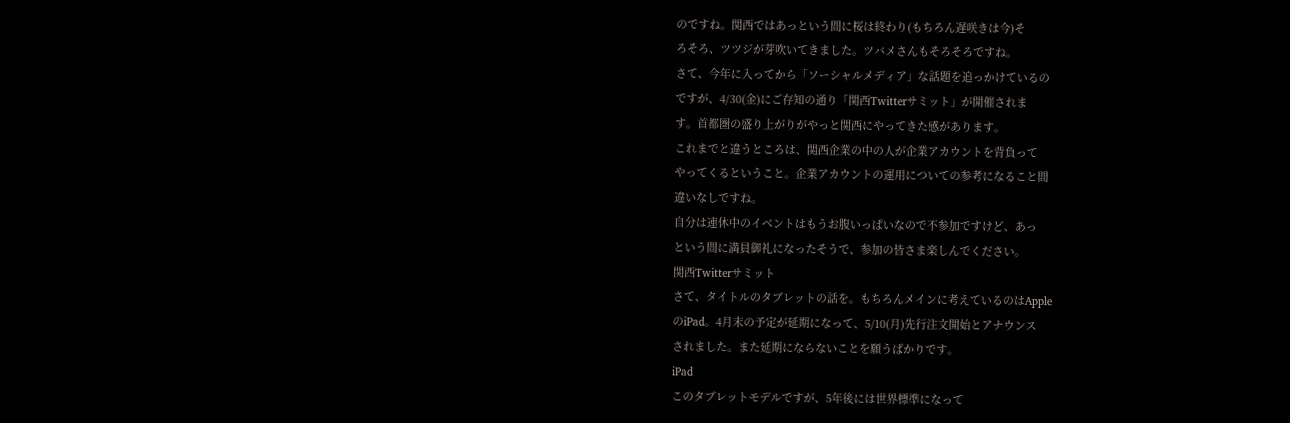のですね。関西ではあっという間に桜は終わり(もちろん遅咲きは今)そ
ろそろ、ツツジが芽吹いてきました。ツバメさんもそろそろですね。
さて、今年に入ってから「ソーシャルメディア」な話題を追っかけているの
ですが、4/30(金)にご存知の通り「関西Twitterサミット」が開催されま
す。首都圏の盛り上がりがやっと関西にやってきた感があります。
これまでと違うところは、関西企業の中の人が企業アカウントを背負って
やってくるということ。企業アカウントの運用についての参考になること間
違いなしですね。
自分は連休中のイベントはもうお腹いっぱいなので不参加ですけど、あっ
という間に満員御礼になったそうで、参加の皆さま楽しんでください。
関西Twitterサミット
さて、タイトルのタブレットの話を。もちろんメインに考えているのはApple
のiPad。4月末の予定が延期になって、5/10(月)先行注文開始とアナウンス
されました。また延期にならないことを願うばかりです。
iPad
このタブレットモデルですが、5年後には世界標準になって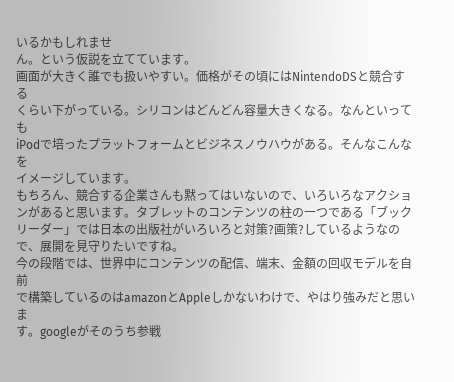いるかもしれませ
ん。という仮説を立てています。
画面が大きく誰でも扱いやすい。価格がその頃にはNintendoDSと競合する
くらい下がっている。シリコンはどんどん容量大きくなる。なんといっても
iPodで培ったプラットフォームとビジネスノウハウがある。そんなこんなを
イメージしています。
もちろん、競合する企業さんも黙ってはいないので、いろいろなアクショ
ンがあると思います。タブレットのコンテンツの柱の一つである「ブック
リーダー」では日本の出版社がいろいろと対策?画策?しているようなの
で、展開を見守りたいですね。
今の段階では、世界中にコンテンツの配信、端末、金額の回収モデルを自前
で構築しているのはamazonとAppleしかないわけで、やはり強みだと思いま
す。googleがそのうち参戦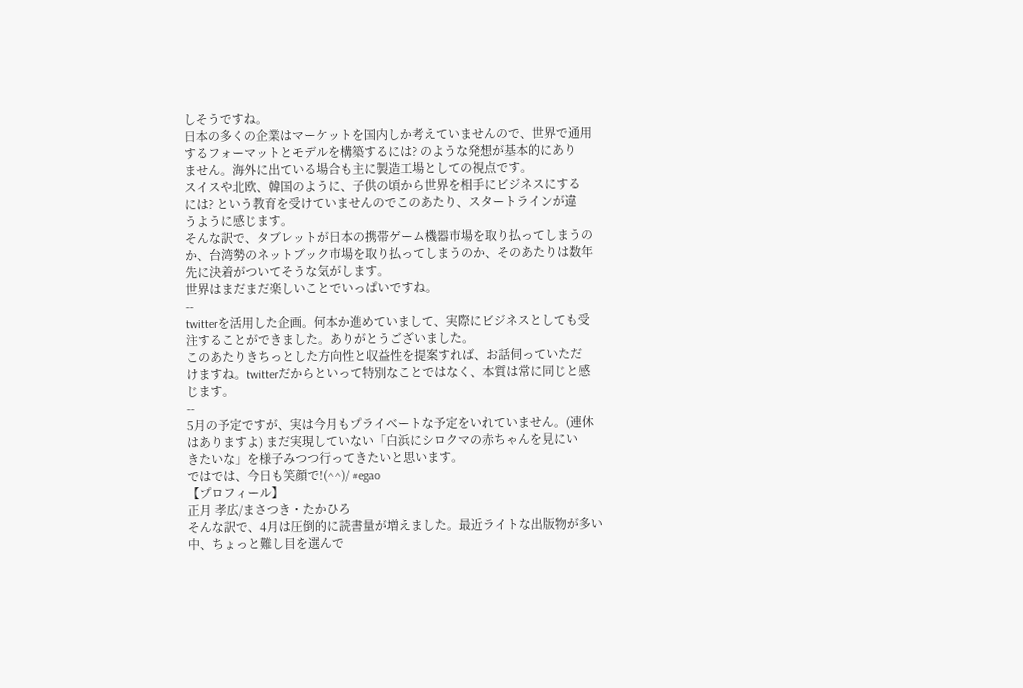しそうですね。
日本の多くの企業はマーケットを国内しか考えていませんので、世界で通用
するフォーマットとモデルを構築するには? のような発想が基本的にあり
ません。海外に出ている場合も主に製造工場としての視点です。
スイスや北欧、韓国のように、子供の頃から世界を相手にビジネスにする
には? という教育を受けていませんのでこのあたり、スタートラインが違
うように感じます。
そんな訳で、タブレットが日本の携帯ゲーム機器市場を取り払ってしまうの
か、台湾勢のネットブック市場を取り払ってしまうのか、そのあたりは数年
先に決着がついてそうな気がします。
世界はまだまだ楽しいことでいっぱいですね。
--
twitterを活用した企画。何本か進めていまして、実際にビジネスとしても受
注することができました。ありがとうございました。
このあたりきちっとした方向性と収益性を提案すれば、お話伺っていただ
けますね。twitterだからといって特別なことではなく、本質は常に同じと感
じます。
--
5月の予定ですが、実は今月もプライベートな予定をいれていません。(連休
はありますよ) まだ実現していない「白浜にシロクマの赤ちゃんを見にい
きたいな」を様子みつつ行ってきたいと思います。
ではでは、今日も笑顔で!(^^)/ #egao
【プロフィール】
正月 孝広/まさつき・たかひろ
そんな訳で、4月は圧倒的に読書量が増えました。最近ライトな出版物が多い
中、ちょっと難し目を選んで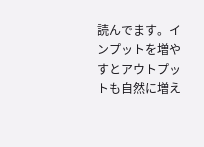読んでます。インプットを増やすとアウトプッ
トも自然に増え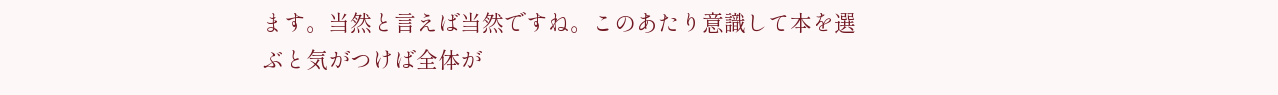ます。当然と言えば当然ですね。このあたり意識して本を選
ぶと気がつけば全体が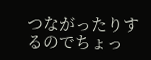つながったりするのでちょっ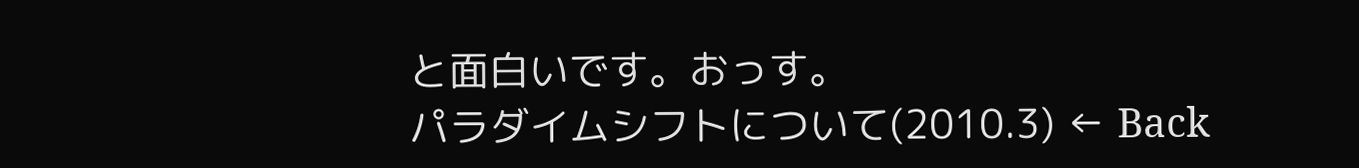と面白いです。おっす。
パラダイムシフトについて(2010.3) ← Back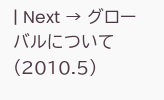| Next → グローバルについて(2010.5)